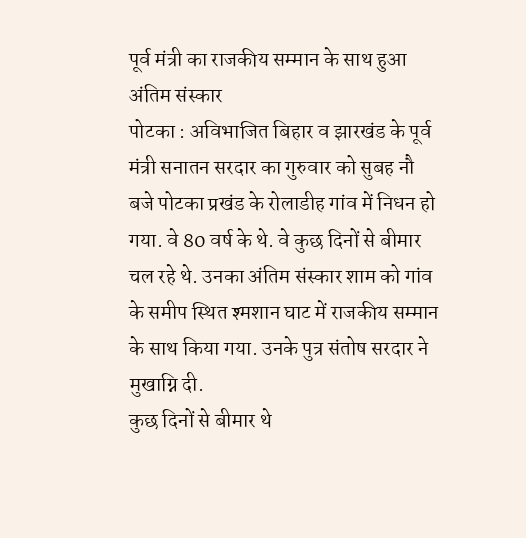पूर्व मंत्री का राजकीय सम्मान के साथ हुआ अंतिम संस्कार
पोटका : अविभाजित बिहार व झारखंड के पूर्व मंत्री सनातन सरदार का गुरुवार को सुबह नौ बजे पोटका प्रखंड के रोलाडीह गांव में निधन हो गया. वे 80 वर्ष के थे. वे कुछ दिनों से बीमार चल रहे थे. उनका अंतिम संस्कार शाम को गांव के समीप स्थित श्मशान घाट में राजकीय सम्मान के साथ किया गया. उनके पुत्र संतोष सरदार ने मुखाग्नि दी.
कुछ दिनों से बीमार थे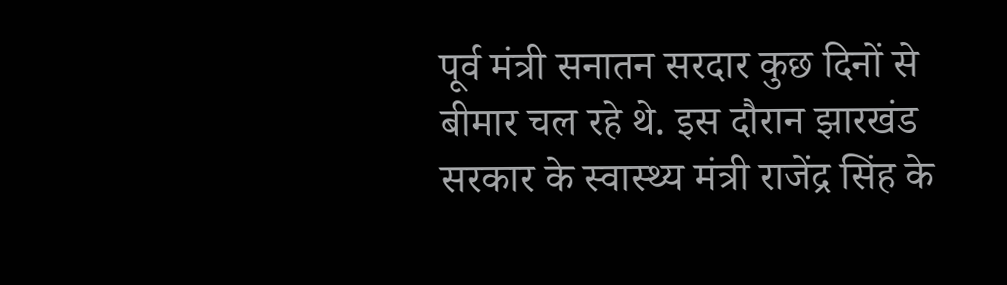पूर्व मंत्री सनातन सरदार कुछ दिनों से बीमार चल रहे थे. इस दौरान झारखंड सरकार के स्वास्थ्य मंत्री राजेंद्र सिंह के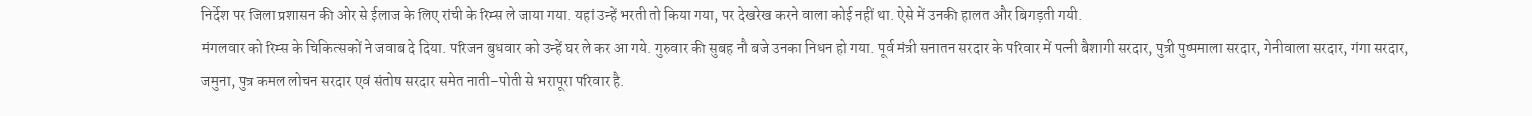निर्देश पर जिला प्रशासन की ओर से ईलाज के लिए रांची के रिम्स ले जाया गया. यहां उन्हें भरती तो किया गया, पर देखरेख करने वाला कोई नहीं था. ऐसे में उनकी हालत और बिगड़ती गयी.
मंगलवार को रिम्स के चिकित्सकों ने जवाब दे दिया. परिजन बुधवार को उन्हें घर ले कर आ गये. गुरुवार की सुबह नौ बजे उनका निधन हो गया. पूर्व मंत्री सनातन सरदार के परिवार में पत्नी बैशागी सरदार, पुत्री पुष्पमाला सरदार, गेनीवाला सरदार, गंगा सरदार, जमुना, पुत्र कमल लोचन सरदार एवं संतोष सरदार समेत नाती–पोती से भरापूरा परिवार है.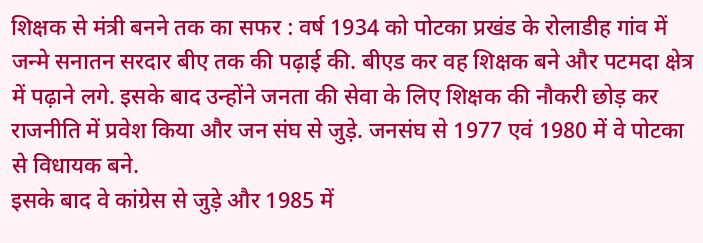शिक्षक से मंत्री बनने तक का सफर : वर्ष 1934 को पोटका प्रखंड के रोलाडीह गांव में जन्मे सनातन सरदार बीए तक की पढ़ाई की. बीएड कर वह शिक्षक बने और पटमदा क्षेत्र में पढ़ाने लगे. इसके बाद उन्होंने जनता की सेवा के लिए शिक्षक की नौकरी छोड़ कर राजनीति में प्रवेश किया और जन संघ से जुड़े. जनसंघ से 1977 एवं 1980 में वे पोटका से विधायक बने.
इसके बाद वे कांग्रेस से जुड़े और 1985 में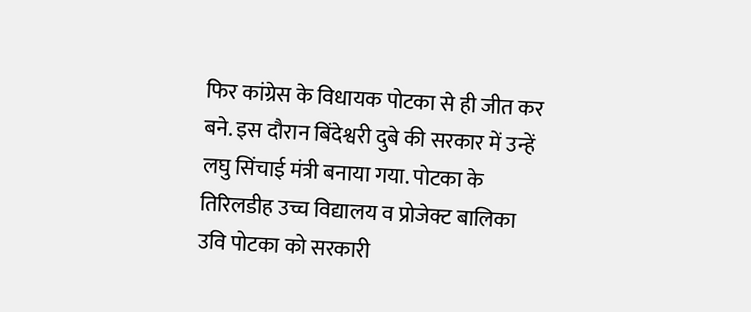फिर कांग्रेस के विधायक पोटका से ही जीत कर बने. इस दौरान बिंदेश्वरी दुबे की सरकार में उन्हें लघु सिंचाई मंत्री बनाया गया. पोटका के तिरिलडीह उच्च विद्यालय व प्रोजेक्ट बालिका उवि पोटका को सरकारी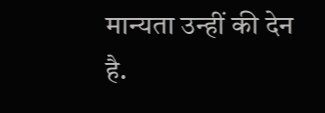मान्यता उन्हीं की देन है.